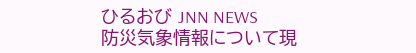ひるおび JNN NEWS
防災気象情報について現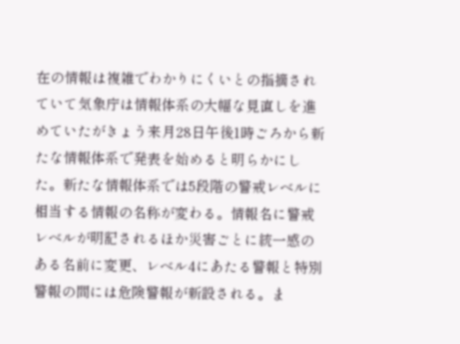在の情報は複雑でわかりにくいとの指摘されていて気象庁は情報体系の大幅な見直しを進めていたがきょう来月28日午後1時ごろから新たな情報体系で発表を始めると明らかにした。新たな情報体系では5段階の警戒レベルに相当する情報の名称が変わる。情報名に警戒レベルが明記されるほか災害ごとに統一感のある名前に変更、レベル4にあたる警報と特別警報の間には危険警報が新設される。ま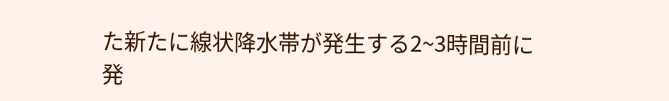た新たに線状降水帯が発生する2~3時間前に発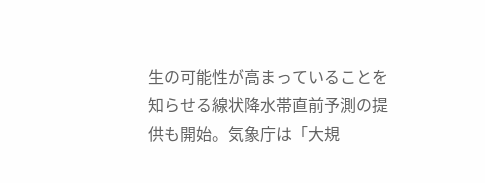生の可能性が高まっていることを知らせる線状降水帯直前予測の提供も開始。気象庁は「大規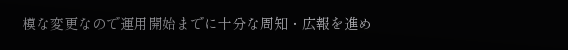模な変更なので運用開始までに十分な周知・広報を進め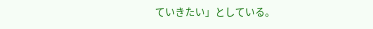ていきたい」としている。